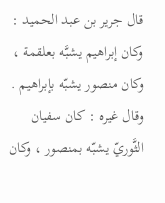قال جرير بن عبد الحميد : وكان إبراهيم يشبَّه بعلقمة ، وكان منصور يشبّه بإبراهيم .
وقال غيره : كان سفيان الثَّوريّ يشبّه بمنصور ، وكان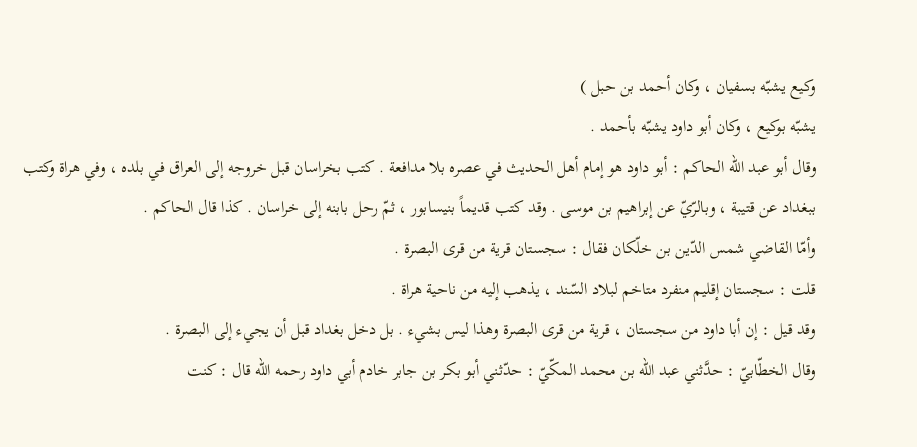وكيع يشبّه بسفيان ، وكان أحمد بن حبل )
يشبّه بوكيع ، وكان أبو داود يشبّه بأحمد .
وقال أبو عبد الله الحاكم : أبو داود هو إمام أهل الحديث في عصره بلا مدافعة . كتب بخراسان قبل خروجه إلى العراق في بلده ، وفي هراة وكتب ببغداد عن قتيبة ، وبالرّيّ عن إبراهيم بن موسى . وقد كتب قديماً بنيسابور ، ثمّ رحل بابنه إلى خراسان . كذا قال الحاكم .
وأمّا القاضي شمس الدّين بن خلّكان فقال : سجستان قرية من قرى البصرة .
قلت : سجستان إقليم منفرد متاخم لبلاد السّند ، يذهب إليه من ناحية هراة .
وقد قيل : إن أبا داود من سجستان ، قرية من قرى البصرة وهذا ليس بشيء . بل دخل بغداد قبل أن يجيء إلى البصرة .
وقال الخطّابيّ : حدَّثني عبد الله بن محمد المكّيّ : حدّثني أبو بكر بن جابر خادم أبي داود رحمه الله قال : كنت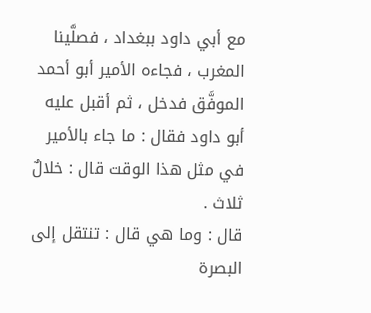مع أبي داود ببغداد ، فصلَّينا المغرب ، فجاءه الأمير أبو أحمد الموفَّق فدخل ، ثم أقبل عليه أبو داود فقال : ما جاء بالأمير في مثل هذا الوقت قال : خلالٌ ثلاث .
قال : وما هي قال : تنتقل إلى البصرة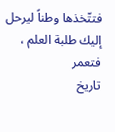فتتّخذها وطناً ليرحل إليك طلبة العلم ، فتعمر
تاريخ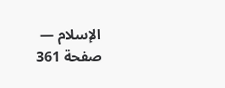الإسلام — صفحة 361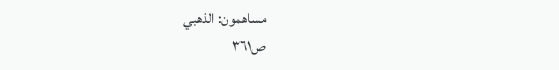مساهمون: الذهبي
ص٣٦١